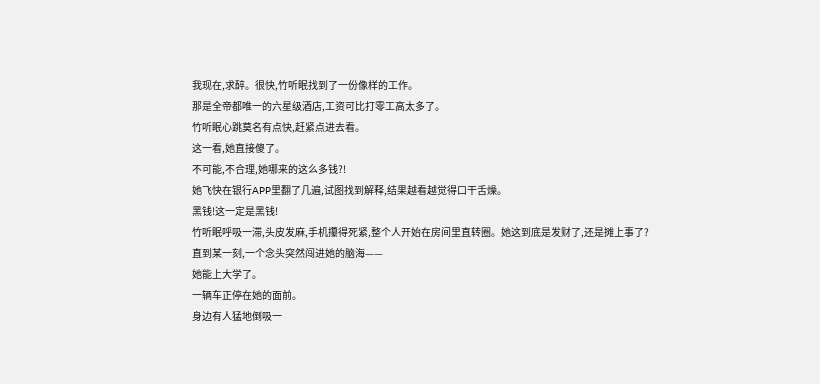我现在,求醉。很快,竹听眠找到了一份像样的工作。
那是全帝都唯一的六星级酒店,工资可比打零工高太多了。
竹听眠心跳莫名有点快,赶紧点进去看。
这一看,她直接傻了。
不可能,不合理,她哪来的这么多钱?!
她飞快在银行APP里翻了几遍,试图找到解释,结果越看越觉得口干舌燥。
黑钱!这一定是黑钱!
竹听眠呼吸一滞,头皮发麻,手机攥得死紧,整个人开始在房间里直转圈。她这到底是发财了,还是摊上事了?
直到某一刻,一个念头突然闯进她的脑海——
她能上大学了。
一辆车正停在她的面前。
身边有人猛地倒吸一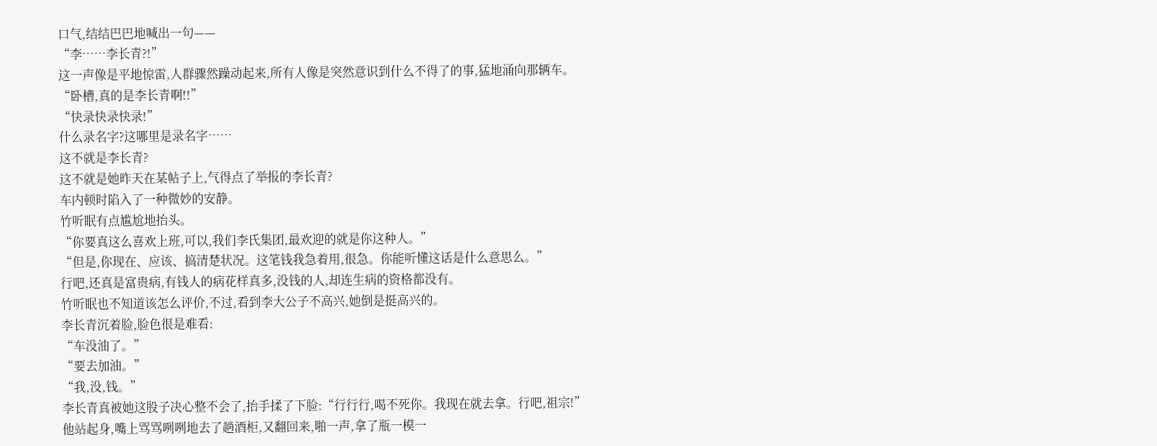口气,结结巴巴地喊出一句——
“李……李长青?!”
这一声像是平地惊雷,人群骤然躁动起来,所有人像是突然意识到什么不得了的事,猛地涌向那辆车。
“卧槽,真的是李长青啊!!”
“快录快录快录!”
什么录名字?这哪里是录名字……
这不就是李长青?
这不就是她昨天在某帖子上,气得点了举报的李长青?
车内顿时陷入了一种微妙的安静。
竹听眠有点尴尬地抬头。
“你要真这么喜欢上班,可以,我们李氏集团,最欢迎的就是你这种人。”
“但是,你现在、应该、搞清楚状况。这笔钱我急着用,很急。你能听懂这话是什么意思么。”
行吧,还真是富贵病,有钱人的病花样真多,没钱的人,却连生病的资格都没有。
竹听眠也不知道该怎么评价,不过,看到李大公子不高兴,她倒是挺高兴的。
李长青沉着脸,脸色很是难看:
“车没油了。”
“要去加油。”
“我,没,钱。”
李长青真被她这股子决心整不会了,抬手揉了下脸:“行行行,喝不死你。我现在就去拿。行吧,祖宗!”
他站起身,嘴上骂骂咧咧地去了趟酒柜,又翻回来,啪一声,拿了瓶一模一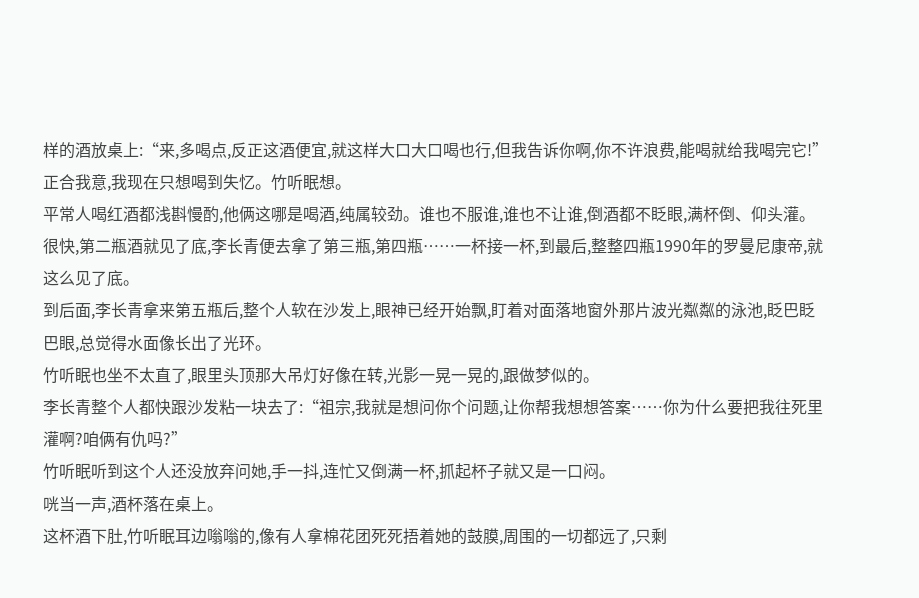样的酒放桌上:“来,多喝点,反正这酒便宜,就这样大口大口喝也行,但我告诉你啊,你不许浪费,能喝就给我喝完它!”
正合我意,我现在只想喝到失忆。竹听眠想。
平常人喝红酒都浅斟慢酌,他俩这哪是喝酒,纯属较劲。谁也不服谁,谁也不让谁,倒酒都不眨眼,满杯倒、仰头灌。很快,第二瓶酒就见了底,李长青便去拿了第三瓶,第四瓶……一杯接一杯,到最后,整整四瓶1990年的罗曼尼康帝,就这么见了底。
到后面,李长青拿来第五瓶后,整个人软在沙发上,眼神已经开始飘,盯着对面落地窗外那片波光粼粼的泳池,眨巴眨巴眼,总觉得水面像长出了光环。
竹听眠也坐不太直了,眼里头顶那大吊灯好像在转,光影一晃一晃的,跟做梦似的。
李长青整个人都快跟沙发粘一块去了:“祖宗,我就是想问你个问题,让你帮我想想答案……你为什么要把我往死里灌啊?咱俩有仇吗?”
竹听眠听到这个人还没放弃问她,手一抖,连忙又倒满一杯,抓起杯子就又是一口闷。
咣当一声,酒杯落在桌上。
这杯酒下肚,竹听眠耳边嗡嗡的,像有人拿棉花团死死捂着她的鼓膜,周围的一切都远了,只剩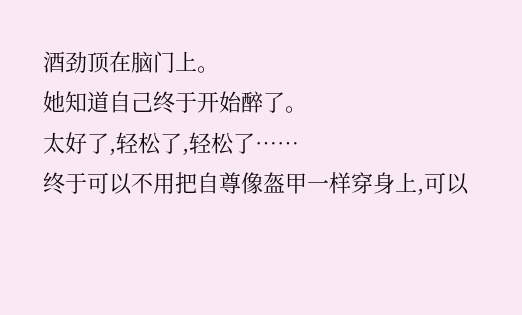酒劲顶在脑门上。
她知道自己终于开始醉了。
太好了,轻松了,轻松了……
终于可以不用把自尊像盔甲一样穿身上,可以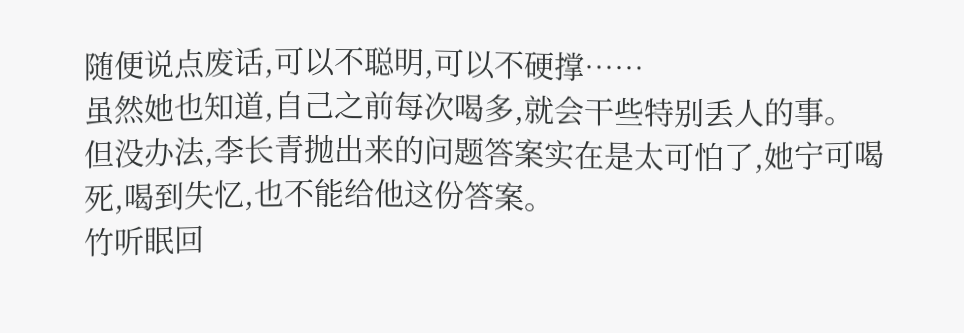随便说点废话,可以不聪明,可以不硬撑……
虽然她也知道,自己之前每次喝多,就会干些特别丢人的事。
但没办法,李长青抛出来的问题答案实在是太可怕了,她宁可喝死,喝到失忆,也不能给他这份答案。
竹听眠回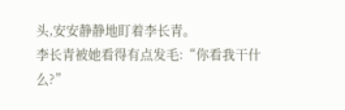头,安安静静地盯着李长青。
李长青被她看得有点发毛:“你看我干什么?”